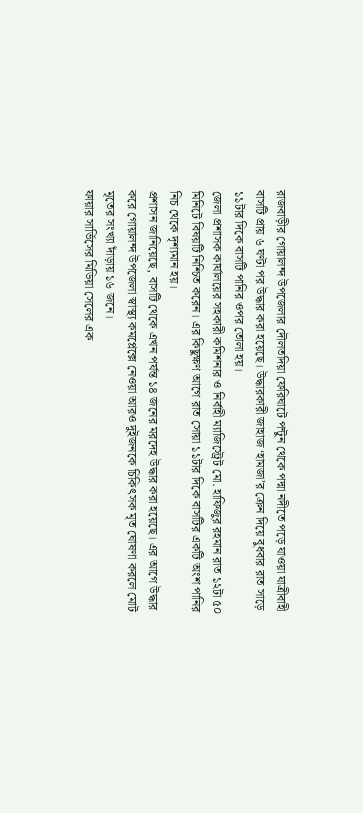রাজবাড়ীর গোয়ালন্দ উপজেলার দৌলতদিয়া ফেরিঘাটে পন্টুন থেকে পদ্মা নদীতে পড়ে যাওয়া যাত্রীবাহী বাসটি প্রায় ৬ ঘণ্টা পর উদ্ধার করা হয়েছে। উদ্ধারকারী জাহাজ ‘হামজা’র ক্রেন দিয়ে বুধবার রাত সাড়ে ১১টার দিকে বাসটি পানির ওপর তোলা হয়।
জেলা প্রশাসক কার্যালয়ের সহকারী কমিশনার ও নির্বাহী ম্যাজিস্ট্রেট মো. হাফিজুর রহমান রাত ১২টা ৫০ মিনিটে বিষয়টি নিশ্চিত করেন। এর কিছুক্ষণ আগে রাত সোয়া ১১টার দিকে বাসটির একটি অংশ পানির নিচ থেকে দৃশ্যমান হয়।
প্রশাসন জানিয়েছে, বাসটি থেকে এখন পর্যন্ত ১৪ জনের মরদেহ উদ্ধার করা হয়েছে। এর আগে উদ্ধার করে গোয়ালন্দ উপজেলা স্বাস্থ্য কমপ্লেক্সে নেওয়া আরও দুইজনকে চিকিৎসক মৃত ঘোষণা করলে মোট মৃতের সংখ্যা দাঁড়ায় ১৬ জনে।
ফায়ার সার্ভিসের মিডিয়া সেলের এক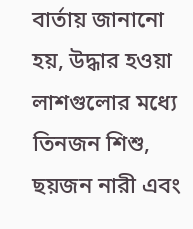বার্তায় জানানো হয়, উদ্ধার হওয়া লাশগুলোর মধ্যে তিনজন শিশু, ছয়জন নারী এবং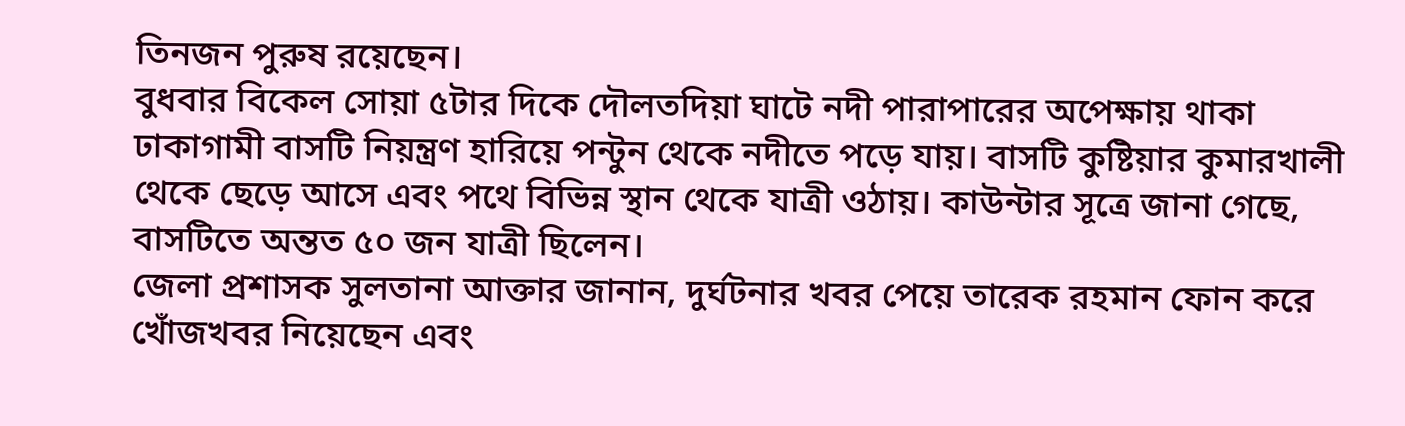তিনজন পুরুষ রয়েছেন।
বুধবার বিকেল সোয়া ৫টার দিকে দৌলতদিয়া ঘাটে নদী পারাপারের অপেক্ষায় থাকা ঢাকাগামী বাসটি নিয়ন্ত্রণ হারিয়ে পন্টুন থেকে নদীতে পড়ে যায়। বাসটি কুষ্টিয়ার কুমারখালী থেকে ছেড়ে আসে এবং পথে বিভিন্ন স্থান থেকে যাত্রী ওঠায়। কাউন্টার সূত্রে জানা গেছে, বাসটিতে অন্তত ৫০ জন যাত্রী ছিলেন।
জেলা প্রশাসক সুলতানা আক্তার জানান, দুর্ঘটনার খবর পেয়ে তারেক রহমান ফোন করে খোঁজখবর নিয়েছেন এবং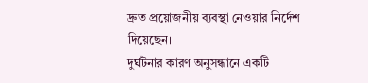দ্রুত প্রয়োজনীয় ব্যবস্থা নেওয়ার নির্দেশ দিয়েছেন।
দুর্ঘটনার কারণ অনুসন্ধানে একটি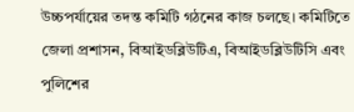উচ্চপর্যায়ের তদন্ত কমিটি গঠনের কাজ চলছে। কমিটিতে জেলা প্রশাসন, বিআইডব্লিউটিএ, বিআইডব্লিউটিসি এবং পুলিশের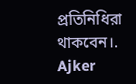প্রতিনিধিরা থাকবেন।.
Ajker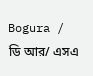Bogura / ডি আর/ এসএ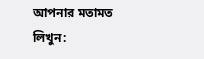আপনার মতামত লিখুন: